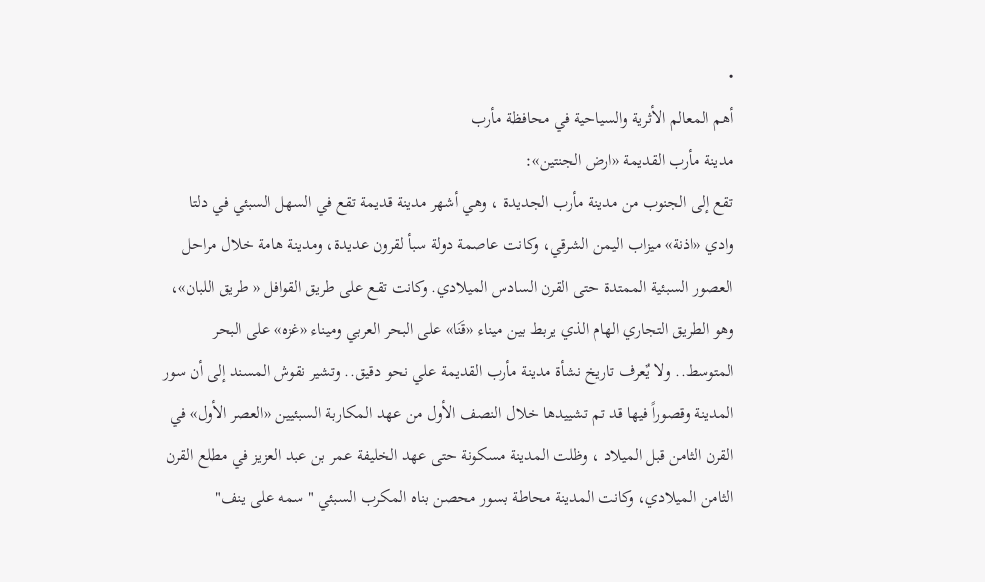•
أهم المعالم الأثرية والسياحية في محافظة مأرب
مدينة مأرب القديمة «ارض الجنتين»:
تقع إلى الجنوب من مدينة مأرب الجديدة ، وهي أشهر مدينة قديمة تقع في السهل السبئي في دلتا وادي «اذنة» ميزاب اليمن الشرقي، وكانت عاصمة دولة سبأ لقرون عديدة، ومدينة هامة خلال مراحل العصور السبئية الممتدة حتى القرن السادس الميلادي. وكانت تقع على طريق القوافل « طريق اللبان»، وهو الطريق التجاري الهام الذي يربط بين ميناء «قَنَا» على البحر العربي وميناء «غزه» على البحر المتوسط.. ولا يٌعرف تاريخ نشأة مدينة مأرب القديمة علي نحو دقيق.. وتشير نقوش المسند إلى أن سور المدينة وقصوراً فيها قد تم تشييدها خلال النصف الأول من عهد المكاربة السبئيين «العصر الأول» في القرن الثامن قبل الميلاد ، وظلت المدينة مسكونة حتى عهد الخليفة عمر بن عبد العزيز في مطلع القرن الثامن الميلادي، وكانت المدينة محاطة بسور محصن بناه المكرب السبئي " سمه على ينف"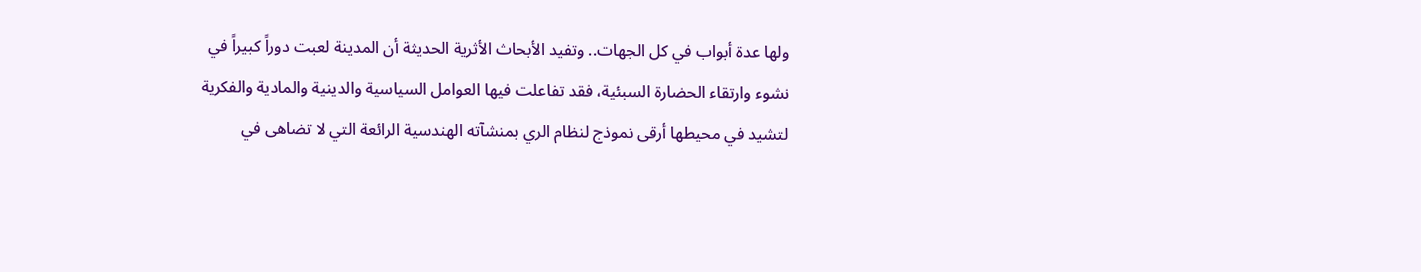ولها عدة أبواب في كل الجهات.. وتفيد الأبحاث الأثرية الحديثة أن المدينة لعبت دوراً كبيراً في نشوء وارتقاء الحضارة السبئية، فقد تفاعلت فيها العوامل السياسية والدينية والمادية والفكرية لتشيد في محيطها أرقى نموذج لنظام الري بمنشآته الهندسية الرائعة التي لا تضاهى في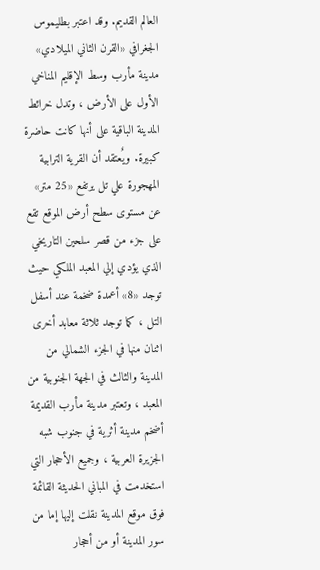العالم القديم. وقد اعتبر بطليموس الجغرافي «القرن الثاني الميلادي» مدينة مأرب وسط الإقليم المناخي الأول على الأرض ، وتدل خرائط المدينة الباقية على أنها كانت حاضرة كبيرة. ويٌعتقد أن القرية الترابية المهجورة علي تل يرتفع «25 متر» عن مستوى سطح أرض الموقع تقع على جزء من قصر سلحين التاريخي الذي يؤدي إلي المعبد الملكي حيث توجد «8» أعمدة ضخمة عند أسفل التل ، كما توجد ثلاثة معابد أخرى اثنان منها في الجزء الشمالي من المدينة والثالث في الجهة الجنوبية من المعبد ، وتعتبر مدينة مأرب القديمة أضخم مدينة أثرية في جنوب شبه الجزيرة العربية ، وجميع الأحجار التي استخدمت في المباني الحديثة القائمة فوق موقع المدينة نقلت إليها إما من سور المدينة أو من أحجار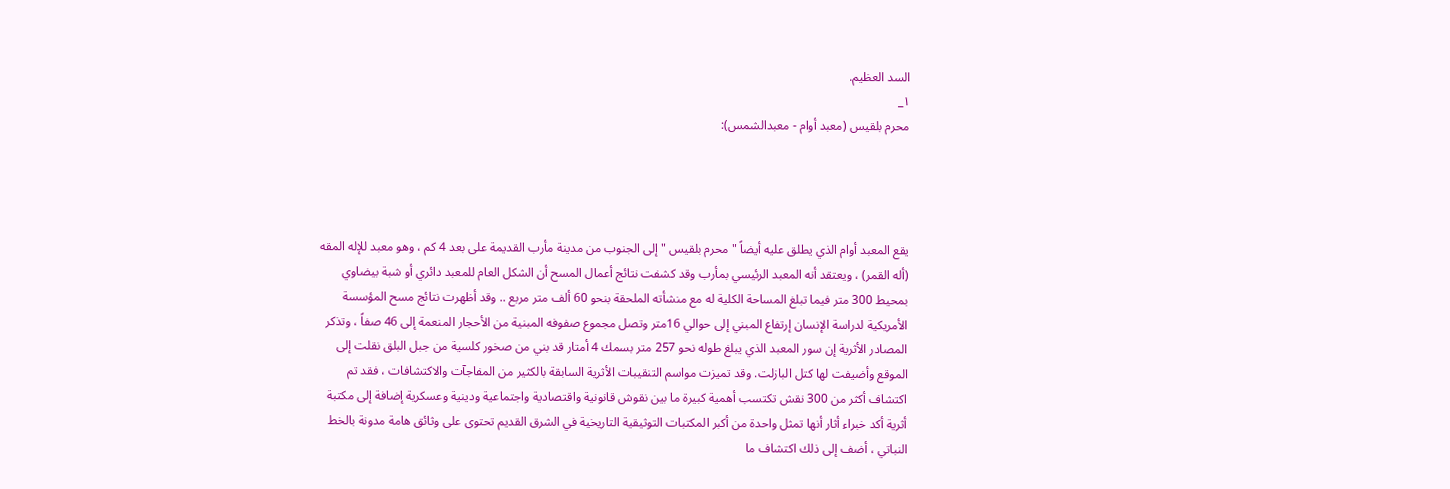السد العظيم.
١_
محرم بلقيس (معبد أوام - معبدالشمس):




يقع المعبد أوام الذي يطلق عليه أيضاً " محرم بلقيس " إلى الجنوب من مدينة مأرب القديمة على بعد 4 كم ، وهو معبد للإله المقه (أله القمر) ، ويعتقد أنه المعبد الرئيسي بمأرب وقد كشفت نتائج أعمال المسح أن الشكل العام للمعبد دائري أو شبة بيضاوي بمحيط 300 متر فيما تبلغ المساحة الكلية له مع منشأته الملحقة بنحو 60 ألف متر مربع .. وقد أظهرت نتائج مسح المؤسسة الأمريكية لدراسة الإنسان إرتفاع المبني إلى حوالي 16متر وتصل مجموع صفوفه المبنية من الأحجار المنعمة إلى 46 صفاً ، وتذكر المصادر الأثرية إن سور المعبد الذي يبلغ طوله نحو 257 متر بسمك 4 أمتار قد بني من صخور كلسية من جبل البلق نقلت إلى الموقع وأضيفت لها كتل البازلت. وقد تميزت مواسم التنقيبات الأثرية السابقة بالكثير من المفاجآت والاكتشافات ، فقد تم اكتشاف أكثر من 300 نقش تكتسب أهمية كبيرة ما بين نقوش قانونية واقتصادية واجتماعية ودينية وعسكرية إضافة إلى مكتبة أثرية أكد خبراء أثار أنها تمثل واحدة من أكبر المكتبات التوثيقية التاريخية في الشرق القديم تحتوى على وثائق هامة مدونة بالخط النباتي ، أضف إلى ذلك اكتشاف ما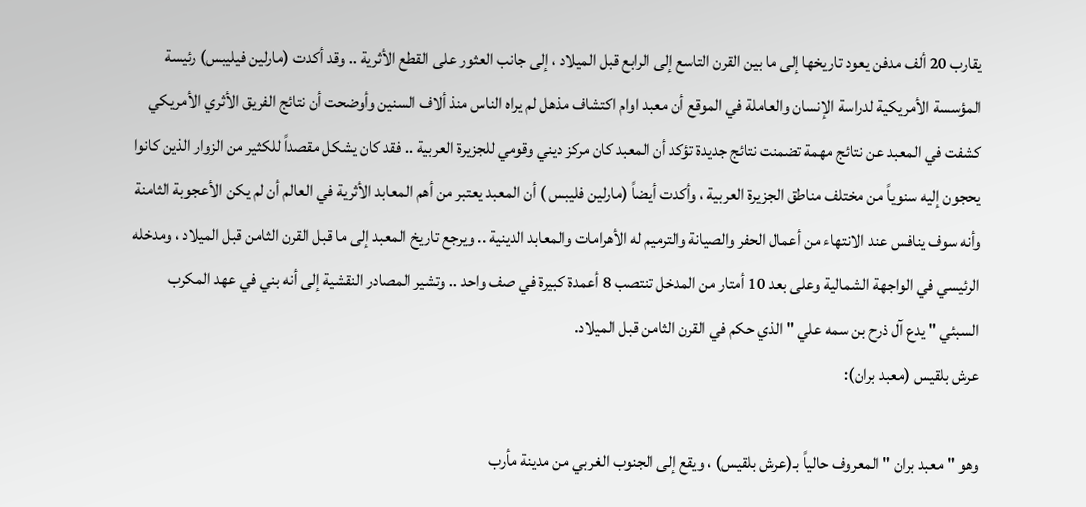يقارب 20 ألف مدفن يعود تاريخها إلى ما بين القرن التاسع إلى الرابع قبل الميلاد ، إلى جانب العثور على القطع الأثرية .. وقد أكدت (مارلين فيليبس) رئيسة المؤسسة الأمريكية لدراسة الإنسان والعاملة في الموقع أن معبد اوام اكتشاف مذهل لم يراه الناس منذ ألاف السنين وأوضحت أن نتائج الفريق الأثري الأمريكي كشفت في المعبد عن نتائج مهمة تضمنت نتائج جديدة تؤكد أن المعبد كان مركز ديني وقومي للجزيرة العربية .. فقد كان يشكل مقصداً للكثير من الزوار الذين كانوا يحجون إليه سنوياً من مختلف مناطق الجزيرة العربية ، وأكدت أيضاً (مارلين فليبس ) أن المعبد يعتبر من أهم المعابد الأثرية في العالم أن لم يكن الأعجوبة الثامنة وأنه سوف ينافس عند الانتهاء من أعمال الحفر والصيانة والترميم له الأهرامات والمعابد الدينية .. ويرجع تاريخ المعبد إلى ما قبل القرن الثامن قبل الميلاد ، ومدخله الرئيسي في الواجهة الشمالية وعلى بعد 10 أمتار من المدخل تنتصب 8 أعمدة كبيرة في صف واحد .. وتشير المصادر النقشية إلى أنه بني في عهد المكرب السبئي " يدع آل ذرح بن سمه علي " الذي حكم في القرن الثامن قبل الميلاد.
عرش بلقيس (معبد بران):

وهو " معبد بران " المعروف حالياً بـ(عرش بلقيس) ، ويقع إلى الجنوب الغربي من مدينة مأرب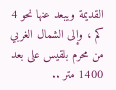القديمة ويبعد عنها نحو 4 كم ، وإلى الشمال الغربي من محرم بلقيس على بعد 1400 متر ..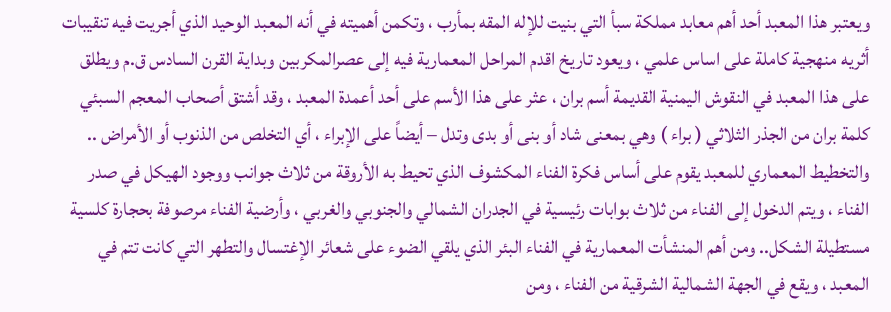ويعتبر هذا المعبد أحد أهم معابد مملكة سبأ التي بنيت للإله المقه بمأرب ، وتكمن أهميته في أنه المعبد الوحيد الذي أجريت فيه تنقيبات أثريه منهجية كاملة على اساس علمي ، ويعود تاريخ اقدم المراحل المعمارية فيه إلى عصرالمكربين وبداية القرن السادس ق.م ويطلق على هذا المعبد في النقوش اليمنية القديمة أسم بران ، عثر على هذا الأسم على أحد أعمدة المعبد ، وقد أشتق أصحاب المعجم السبئي كلمة بران من الجذر الثلاثي ( براء ) وهي بمعنى شاد أو بنى أو بدى وتدل – أيضاً على الإبراء ، أي التخلص من الذنوب أو الأمراض .. والتخطيط المعماري للمعبد يقوم على أساس فكرة الفناء المكشوف الذي تحيط به الأروقة من ثلاث جوانب ووجود الهيكل في صدر الفناء ، ويتم الدخول إلى الفناء من ثلاث بوابات رئيسية في الجدران الشمالي والجنوبي والغربي ، وأرضية الفناء مرصوفة بحجارة كلسية مستطيلة الشكل.. ومن أهم المنشأت المعمارية في الفناء البئر الذي يلقي الضوء على شعائر الإغتسال والتطهر التي كانت تتم في المعبد ، ويقع في الجهة الشمالية الشرقية من الفناء ، ومن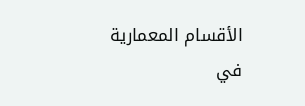الأقسام المعمارية في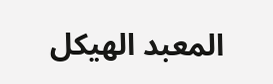المعبد الهيكل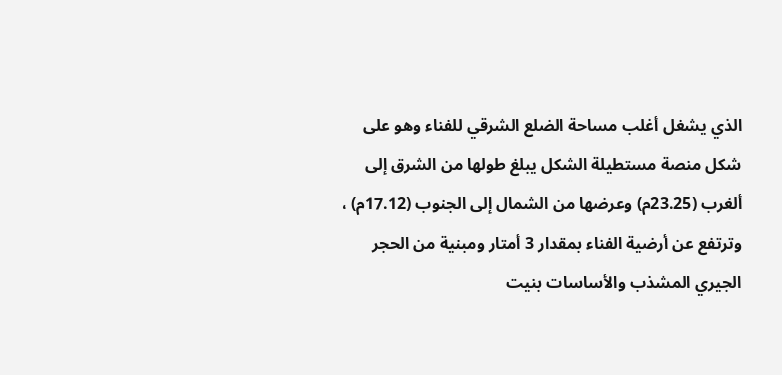الذي يشغل أغلب مساحة الضلع الشرقي للفناء وهو على شكل منصة مستطيلة الشكل يبلغ طولها من الشرق إلى ألغرب (23.25م) وعرضها من الشمال إلى الجنوب (17.12م) ، وترتفع عن أرضية الفناء بمقدار 3 أمتار ومبنية من الحجر الجيري المشذب والأساسات بنيت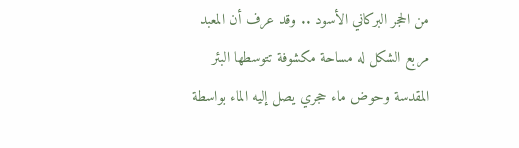من الحجر البركاني الأسود .. وقد عرف أن المعبد مربع الشكل له مساحة مكشوفة تتوسطها البئر المقدسة وحوض ماء حجري يصل إليه الماء بواسطة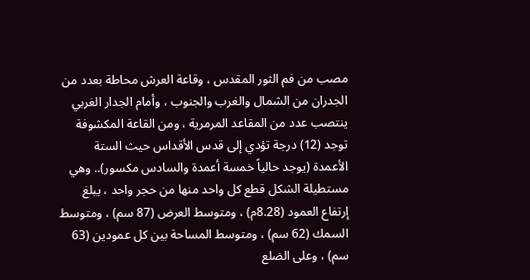مصب من فم الثور المقدس ، وقاعة العرش محاطة بعدد من الجدران من الشمال والغرب والجنوب ، وأمام الجدار الغربي ينتصب عدد من المقاعد المرمرية ، ومن القاعة المكشوفة توجد (12) درجة تؤدي إلى قدس الأقداس حيث الستة الأعمدة (يوجد حالياً خمسة أعمدة والسادس مكسور).. وهي مستطيلة الشكل قطع كل واحد منها من حجر واحد ، يبلغ إرتفاع العمود (8.28م) ، ومتوسط العرض (87 سم) ، ومتوسط السمك (62 سم) ، ومتوسط المساحة بين كل عمودين (63 سم) ، وعلى الضلع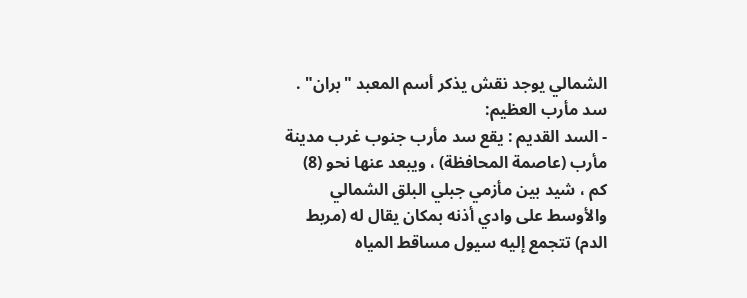الشمالي يوجد نقش يذكر أسم المعبد "بران" .
سد مأرب العظيم:
- السد القديم : يقع سد مأرب جنوب غرب مدينة مأرب (عاصمة المحافظة) ، ويبعد عنها نحو (8) كم ، شيد بين مأزمي جبلي البلق الشمالي والأوسط على وادي أذنه بمكان يقال له (مربط الدم) تتجمع إليه سيول مساقط المياه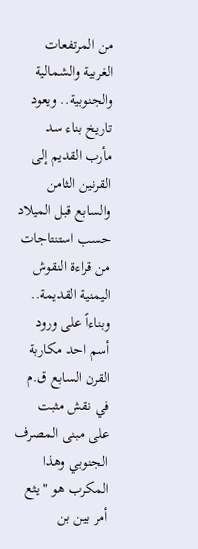من المرتفعات الغربية والشمالية والجنوبية.. ويعود تاريخ بناء سد مأرب القديم إلى القرنين الثامن والسابع قبل الميلاد حسب استنتاجات من قراءة النقوش اليمنية القديمة.. وبناءاً على ورود أسم احد مكاربة القرن السابع ق.م في نقش مثبت على مبنى المصرف الجنوبي وهذا المكرب هو "يثع أمر بين بن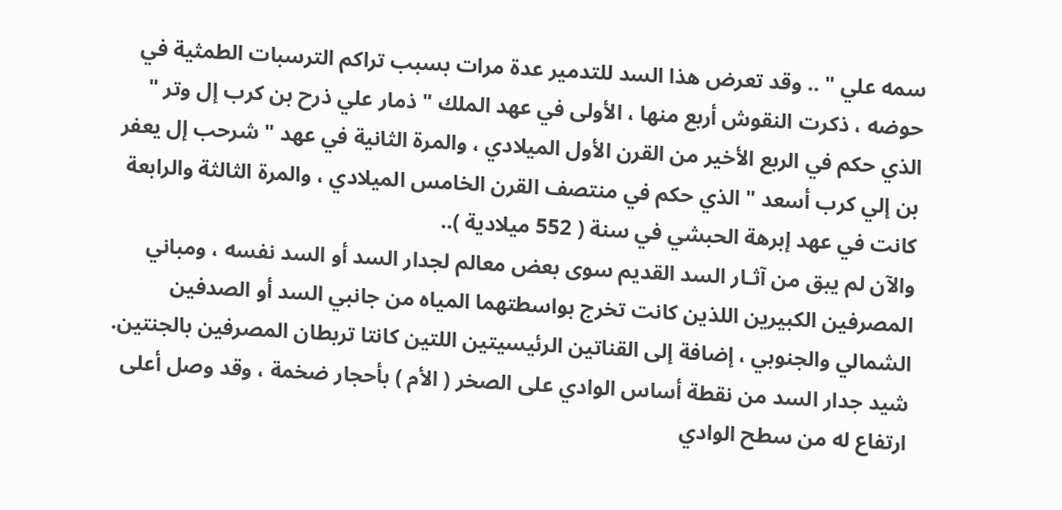سمه علي " .. وقد تعرض هذا السد للتدمير عدة مرات بسبب تراكم الترسبات الطمثية في حوضه ، ذكرت النقوش أربع منها ، الأولى في عهد الملك " ذمار علي ذرح بن كرب إل وتر " الذي حكم في الربع الأخير من القرن الأول الميلادي ، والمرة الثانية في عهد " شرحب إل يعفر بن إلي كرب أسعد " الذي حكم في منتصف القرن الخامس الميلادي ، والمرة الثالثة والرابعة كانت في عهد إبرهة الحبشي في سنة ( 552 ميلادية )..
والآن لم يبق من آثـار السد القديم سوى بعض معالم لجدار السد أو السد نفسه ، ومباني المصرفين الكبيرين اللذين كانت تخرج بواسطتهما المياه من جانبي السد أو الصدفين الشمالي والجنوبي ، إضافة إلى القناتين الرئيسيتين اللتين كانتا تربطان المصرفين بالجنتين.
شيد جدار السد من نقطة أساس الوادي على الصخر ( الأم ) بأحجار ضخمة ، وقد وصل أعلى ارتفاع له من سطح الوادي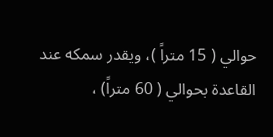حوالي ( 15 متراً )، ويقدر سمكه عند القاعدة بحوالي ( 60 متراً) ،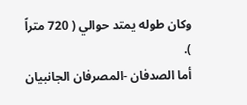وكان طوله يمتد حوالي ( 720 متراً ).
أما الصدفان -المصرفان الجانبيان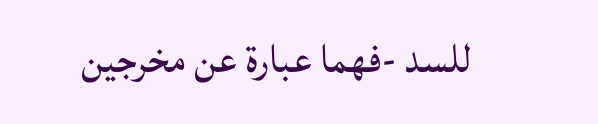للسد -فهما عبارة عن مخرجين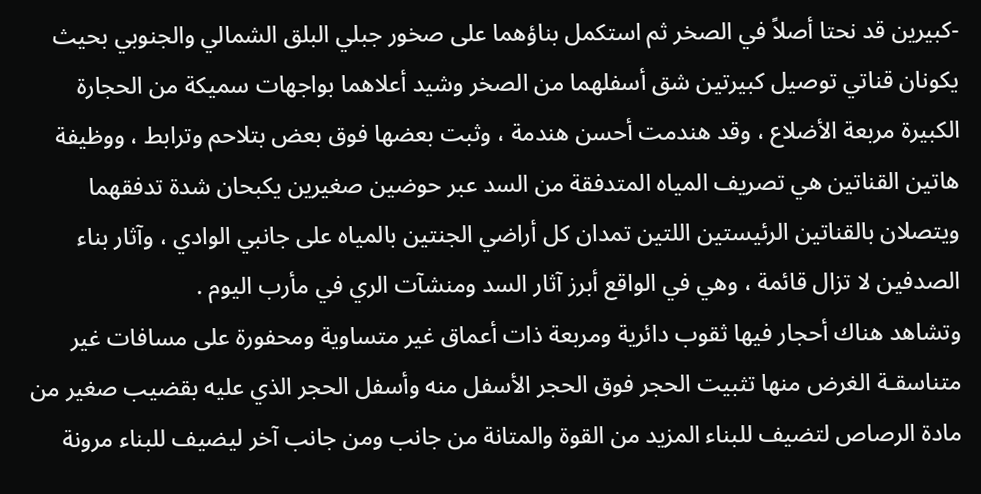-كبيرين قد نحتا أصلاً في الصخر ثم استكمل بناؤهما على صخور جبلي البلق الشمالي والجنوبي بحيث يكونان قناتي توصيل كبيرتين شق أسفلهما من الصخر وشيد أعلاهما بواجهات سميكة من الحجارة الكبيرة مربعة الأضلاع ، وقد هندمت أحسن هندمة ، وثبت بعضها فوق بعض بتلاحم وترابط ، ووظيفة هاتين القناتين هي تصريف المياه المتدفقة من السد عبر حوضين صغيرين يكبحان شدة تدفقهما ويتصلان بالقناتين الرئيستين اللتين تمدان كل أراضي الجنتين بالمياه على جانبي الوادي ، وآثار بناء الصدفين لا تزال قائمة ، وهي في الواقع أبرز آثار السد ومنشآت الري في مأرب اليوم .
وتشاهد هناك أحجار فيها ثقوب دائرية ومربعة ذات أعماق غير متساوية ومحفورة على مسافات غير متناسقـة الغرض منها تثبيت الحجر فوق الحجر الأسفل منه وأسفل الحجر الذي عليه بقضيب صغير من مادة الرصاص لتضيف للبناء المزيد من القوة والمتانة من جانب ومن جانب آخر ليضيف للبناء مرونة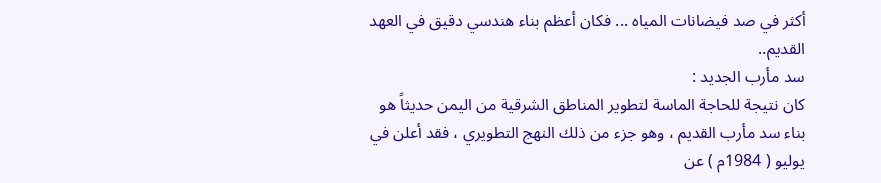أكثر في صد فيضانات المياه ... فكان أعظم بناء هندسي دقيق في العهد القديم..
سد مأرب الجديد :
كان نتيجة للحاجة الماسة لتطوير المناطق الشرقية من اليمن حديثاً هو بناء سد مأرب القديم ، وهو جزء من ذلك النهج التطويري ، فقد أعلن في يوليو ( 1984م ) عن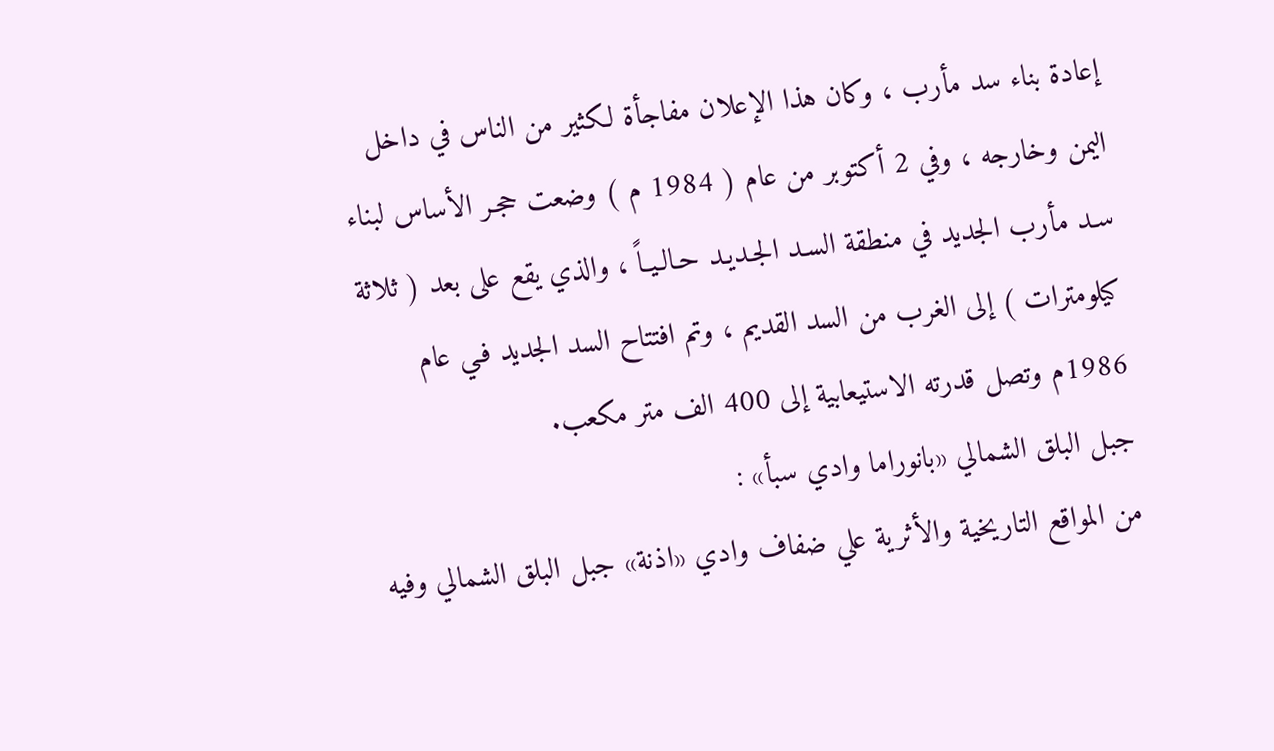إعادة بناء سد مأرب ، وكان هذا الإعلان مفاجأة لكثير من الناس في داخل اليمن وخارجه ، وفي 2 أكتوبر من عام ( 1984 م ) وضعت حجـر الأساس لبناء سـد مأرب الجديد في منطقة السـد الجـديـد حـالـيـاً ، والذي يقع على بعد ( ثلاثة كيلومترات ) إلى الغرب من السد القديم ، وتم افتتاح السد الجديد فـي عام 1986م وتصل قدرته الاستيعابية إلى 400 الف متر مكعب.
جبل البلق الشمالي «بانوراما وادي سبأ» :
من المواقع التاريخية والأثرية علي ضفاف وادي «اذنة» جبل البلق الشمالي وفيه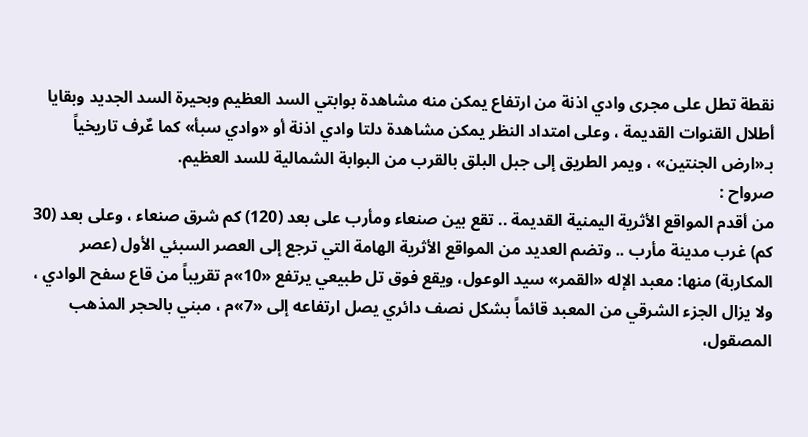نقطة تطل على مجرى وادي اذنة من ارتفاع يمكن منه مشاهدة بوابتي السد العظيم وبحيرة السد الجديد وبقايا أطلال القنوات القديمة ، وعلى امتداد النظر يمكن مشاهدة دلتا وادي اذنة أو «وادي سبأ» كما عٌرف تاريخياً بـ«ارض الجنتين» ، ويمر الطريق إلى جبل البلق بالقرب من البوابة الشمالية للسد العظيم.
صرواح :
من أقدم المواقع الأثرية اليمنية القديمة .. تقع بين صنعاء ومأرب على بعد (120) كم شرق صنعاء ، وعلى بعد (30 كم) غرب مدينة مأرب .. وتضم العديد من المواقع الأثرية الهامة التي ترجع إلى العصر السبئي الأول (عصر المكاربة) منها: معبد الإله «القمر» سيد الوعول، ويقع فوق تل طبيعي يرتفع «10»م تقريباً من قاع سفح الوادي ، ولا يزال الجزء الشرقي من المعبد قائماً بشكل نصف دائري يصل ارتفاعه إلى «7»م ، مبني بالحجر المذهب المصقول،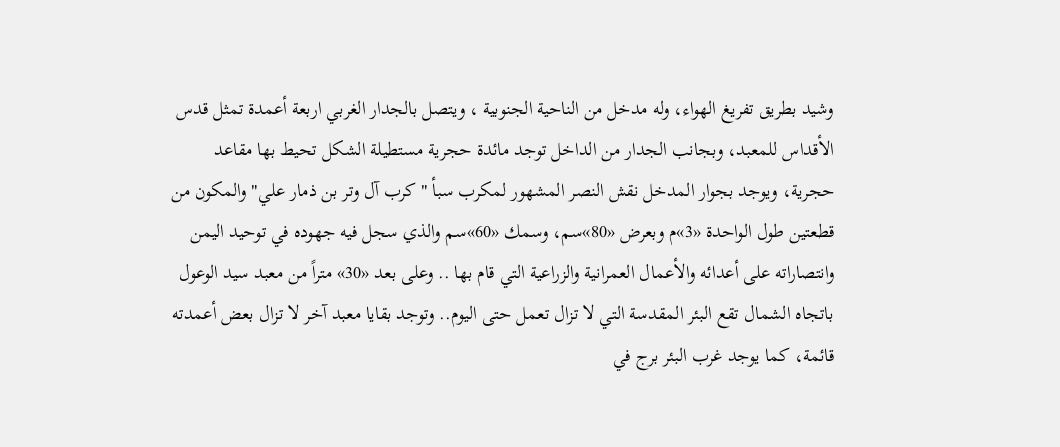وشيد بطريق تفريغ الهواء، وله مدخل من الناحية الجنوبية ، ويتصل بالجدار الغربي اربعة أعمدة تمثل قدس الأقداس للمعبد، وبجانب الجدار من الداخل توجد مائدة حجرية مستطيلة الشكل تحيط بها مقاعد حجرية، ويوجد بجوار المدخل نقش النصر المشهور لمكرب سبأ " كرب آل وتر بن ذمار علي" والمكون من قطعتين طول الواحدة «3»م وبعرض «80»سم، وسمك «60»سم والذي سجل فيه جهوده في توحيد اليمن وانتصاراته على أعدائه والأعمال العمرانية والزراعية التي قام بها .. وعلى بعد «30» متراً من معبد سيد الوعول باتجاه الشمال تقع البئر المقدسة التي لا تزال تعمل حتى اليوم.. وتوجد بقايا معبد آخر لا تزال بعض أعمدته قائمة، كما يوجد غرب البئر برج في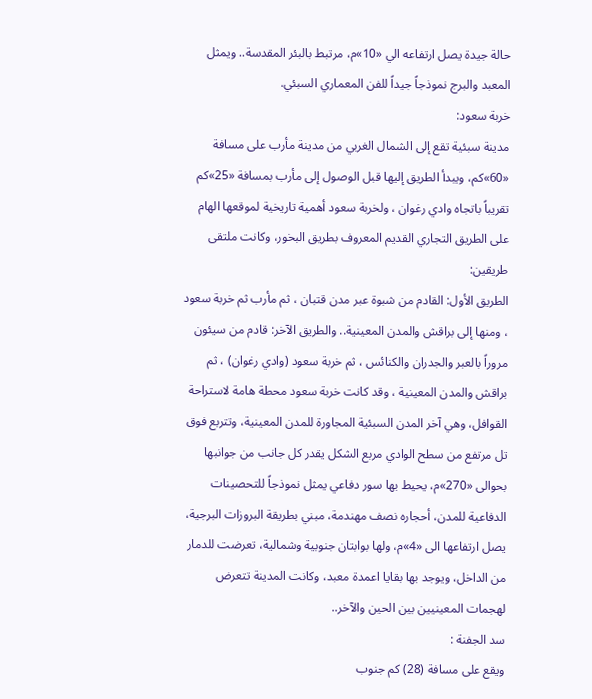حالة جيدة يصل ارتفاعه الي «10»م، مرتبط بالبئر المقدسة.. ويمثل المعبد والبرج نموذجاً جيداً للفن المعماري السبئي.
خربة سعود:
مدينة سبئية تقع إلى الشمال الغربي من مدينة مأرب على مسافة «60»كم، ويبدأ الطريق إليها قبل الوصول إلى مأرب بمسافة «25»كم تقريباً باتجاه وادي رغوان ، ولخربة سعود أهمية تاريخية لموقعها الهام على الطريق التجاري القديم المعروف بطريق البخور، وكانت ملتقى طريقين:
الطريق الأول: القادم من شبوة عبر مدن قتبان ، ثم مأرب ثم خربة سعود ، ومنها إلى براقش والمدن المعينية.. والطريق الآخر: قادم من سيئون مروراً بالعبر والجدران والكنائس ، ثم خربة سعود (وادي رغوان) ، ثم براقش والمدن المعينية ، وقد كانت خربة سعود محطة هامة لاستراحة القوافل، وهي آخر المدن السبئية المجاورة للمدن المعينية، وتتربع فوق تل مرتفع من سطح الوادي مربع الشكل يقدر كل جانب من جوانبها بحوالى «270»م، يحيط بها سور دفاعي يمثل نموذجاً للتحصينات الدفاعية للمدن، أحجاره نصف مهندمة، مبني بطريقة البروزات البرجية، يصل ارتفاعها الى «4»م، ولها بوابتان جنوبية وشمالية، تعرضت للدمار من الداخل، ويوجد بها بقايا اعمدة معبد، وكانت المدينة تتعرض لهجمات المعينيين بين الحين والآخر..
سد الجفنة :
ويقع على مسافة (28) كم جنوب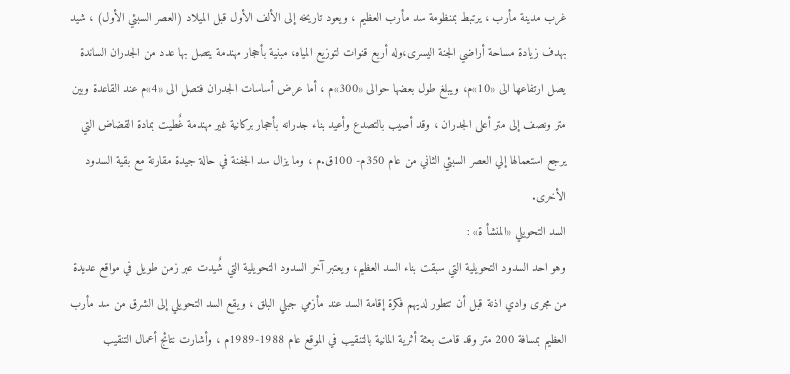غرب مدينة مأرب ، يرتبط بمنظومة سد مأرب العظيم ، ويعود تاريخه إلى الألف الأول قبل الميلاد (العصر السبئي الأول) ، شيد بهدف زيادة مساحة أراضي الجنة اليسرى،وله أربع قنوات لتوزيع المياه، مبنية بأحجار مهندمة يتصل بها عدد من الجدران الساندة يصل ارتفاعها الى «10»م، ويبلغ طول بعضها حوالى «300»م ، أما عرض أساسات الجدران فتصل الى «4»م عند القاعدة وبين متر ونصف إلى متر أعلى الجدران ، وقد أصيب بالتصدع وأعيد بناء جدرانه بأحجار بركانية غير مهندمة غٌطيت بمادة القضاض التي يرجع استعمالها إلي العصر السبئي الثاني من عام 350م- 100ق.م ، وما يزال سد الجفنة في حالة جيدة مقارنة مع بقية السدود الأخرى.
السد التحويلي «المنشأ ة» :
وهو احد السدود التحويلية التي سبقت بناء السد العظيم، ويعتبر آخر السدود التحويلية التي شٌيدت عبر زمن طويل في مواقع عديدة من مجرى وادي اذنة قبل أن تتطور لديهم فكرة إقامة السد عند مأزمي جبلي البلق ، ويقع السد التحويلي إلى الشرق من سد مأرب العظيم بمسافة 200 متر وقد قامت بعثة أثرية المانية بالتنقيب في الموقع عام 1988-1989م ، وأشارت نتائج أعمال التنقيب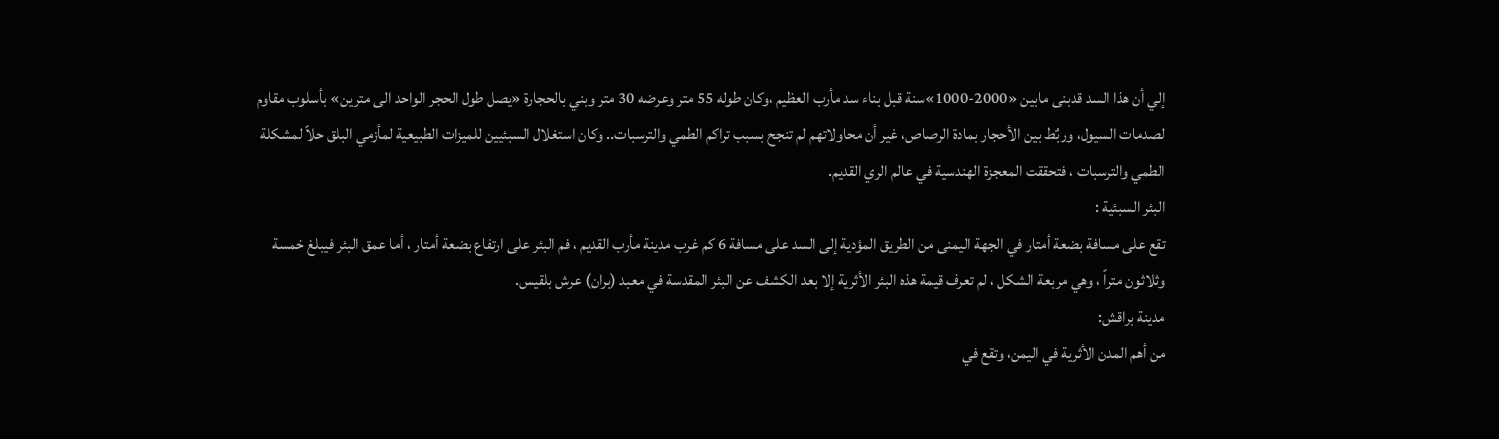إلي أن هذا السد قدبنى مابين «2000-1000»سنة قبل بناء سد مأرب العظيم ،وكان طوله 55 متر وعرضه 30 متر وبني بالحجارة «يصل طول الحجر الواحد الى مترين» بأسلوب مقاوم لصدمات السيول، وربٌط بين الأحجار بمادة الرصاص، غير أن محاولاتهم لم تنجح بسبب تراكم الطمي والترسبات.. وكان استغلال السبئيين للميزات الطبيعية لمأزمي البلق حلاً لمشكلة الطمي والترسبات ، فتحققت المعجزة الهندسية في عالم الري القديم.
البئر السبئية :
تقع على مسافة بضعة أمتار في الجهة اليمنى من الطريق المؤدية إلى السد على مسافة 6 كم غرب مدينة مأرب القديم ، فم البئر على ارتفاع بضعة أمتار ، أما عمق البئر فيبلغ خمسة وثلاثون متراً ، وهي مربعة الشكل ، لم تعرف قيمة هذه البئر الأثرية إلا بعد الكشف عن البئر المقدسة في معبد (بران) عرش بلقيس.
مدينة براقش:
من أهم المدن الأثرية في اليمن، وتقع في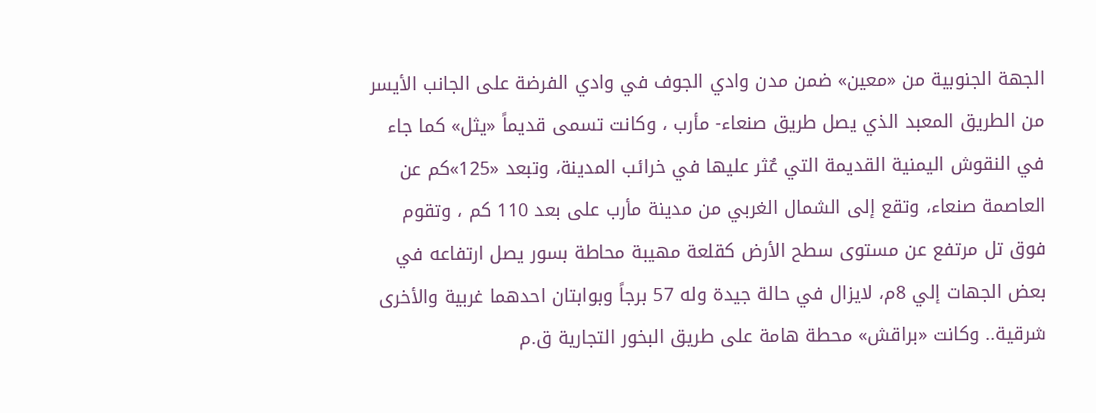الجهة الجنوبية من «معين» ضمن مدن وادي الجوف في وادي الفرضة على الجانب الأيسر من الطريق المعبد الذي يصل طريق صنعاء- مأرب ، وكانت تسمى قديماً «يثل» كما جاء في النقوش اليمنية القديمة التي عٌثر عليها في خرائب المدينة، وتبعد «125»كم عن العاصمة صنعاء، وتقع إلى الشمال الغربي من مدينة مأرب على بعد 110 كم ، وتقوم فوق تل مرتفع عن مستوى سطح الأرض كقلعة مهيبة محاطة بسور يصل ارتفاعه في بعض الجهات إلي 8م، لايزال في حالة جيدة وله 57 برجاً وبوابتان احدهما غربية والأخرى شرقية.. وكانت «براقش» محطة هامة على طريق البخور التجارية ق.م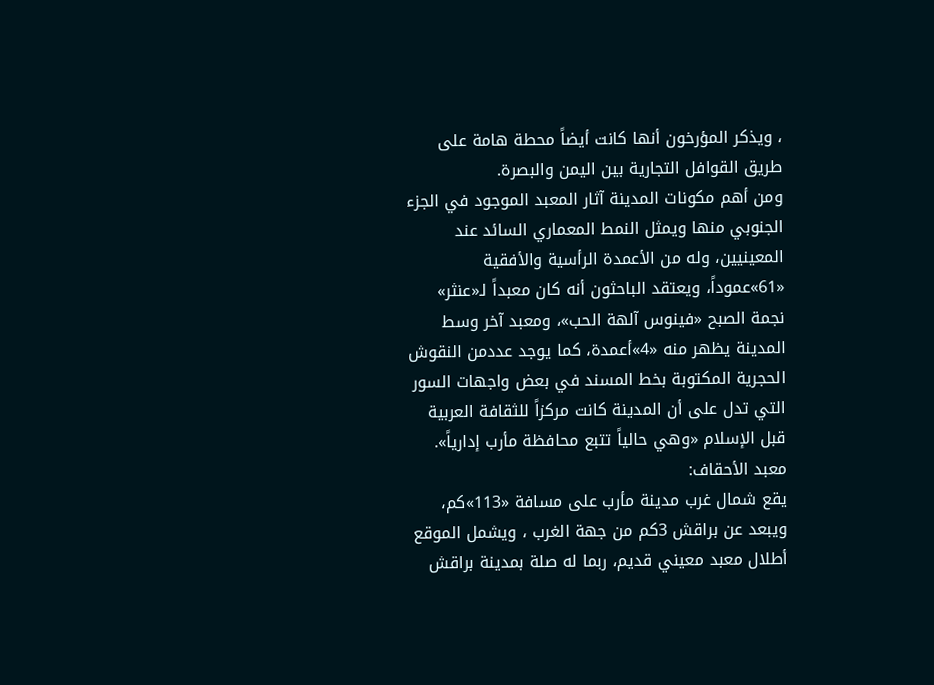، ويذكر المؤرخون أنها كانت أيضاً محطة هامة على طريق القوافل التجارية بين اليمن والبصرة.
ومن أهم مكونات المدينة آثار المعبد الموجود في الجزء الجنوبي منها ويمثل النمط المعماري السائد عند المعينيين، وله من الأعمدة الرأسية والأفقية «61»عموداً، ويعتقد الباحثون أنه كان معبداً لـ«عنثر» نجمة الصبح «فينوس آلهة الحب»، ومعبد آخر وسط المدينة يظهر منه «4»أعمدة، كما يوجد عددمن النقوش الحجرية المكتوبة بخط المسند في بعض واجهات السور التي تدل على أن المدينة كانت مركزاً للثقافة العربية قبل الإسلام «وهي حالياً تتبع محافظة مأرب إدارياً».
معبد الأحقاف:
يقع شمال غرب مدينة مأرب على مسافة «113»كم، ويبعد عن براقش 3كم من جهة الغرب ، ويشمل الموقع أطلال معبد معيني قديم، ربما له صلة بمدينة براقش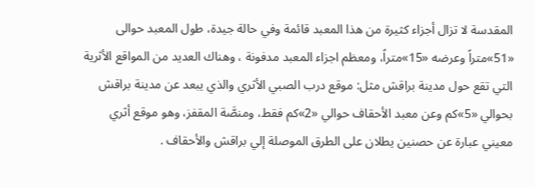المقدسة لا تزال أجزاء كثيرة من هذا المعبد قائمة وفي حالة جيدة، طول المعبد حوالى «51»متراً وعرضه «15»متراً، ومعظم اجزاء المعبد مدفونة ، وهناك العديد من المواقع الأثرية التي تقع حول مدينة براقش مثل: موقع درب الصبي الأثري والذي يبعد عن مدينة براقش بحوالي «5»كم وعن معبد الأحقاف حوالي «2»كم فقط، ومنصَّة المقفز، وهو موقع أثري معيني عبارة عن حصنين يطلان على الطرق الموصلة إلي براقش والأحقاف .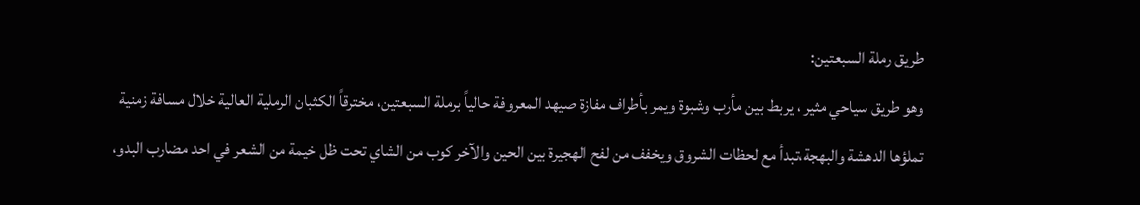طريق رملة السبعتين:
وهو طريق سياحي مثير ، يربط بين مأرب وشبوة ويمر بأطراف مفازة صيهد المعروفة حالياً برملة السبعتين، مخترقاً الكثبان الرملية العالية خلال مسافة زمنية تملؤها الدهشة والبهجة،تبدأ مع لحظات الشروق ويخفف من لفح الهجيرة بين الحين والآخر كوب من الشاي تحت ظل خيمة من الشعر في احد مضارب البدو،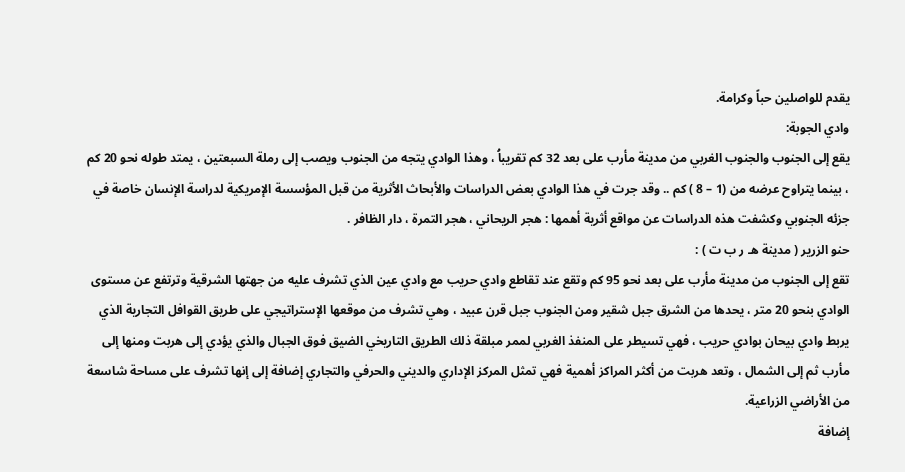يقدم للواصلين حباً وكرامة.
وادي الجوبة:
يقع إلى الجنوب والجنوب الغربي من مدينة مأرب على بعد 32 كم تقريباُ ، وهذا الوادي يتجه من الجنوب ويصب إلى رملة السبعتين ، يمتد طوله نحو 20 كم ، بينما يتراوح عرضه من (1 – 8 ) كم .. وقد جرت في هذا الوادي بعض الدراسات والأبحاث الأثرية من قبل المؤسسة الإمريكية لدراسة الإنسان خاصة في جزئه الجنوبي وكشفت هذه الدراسات عن مواقع أثرية أهمها : هجر الريحاني ، هجر التمرة ، دار الظافر .
حنو الزرير ( مدينة هـ ر ب ت ) :
تقع إلى الجنوب من مدينة مأرب على بعد نحو 95 كم وتقع عند تقاطع وادي حريب مع وادي عين الذي تشرف عليه من جهتها الشرقية وترتفع عن مستوى الوادي بنحو 20 متر ، يحدها من الشرق جبل شقير ومن الجنوب جبل قرن عبيد ، وهي تشرف من موقعها الإستراتيجي على طريق القوافل التجارية الذي يربط وادي بيحان بوادي حريب ، فهي تسيطر على المنفذ الغربي لممر مبلقة ذلك الطريق التاريخي الضيق فوق الجبال والذي يؤدي إلى هربت ومنها إلى مأرب ثم إلى الشمال ، وتعد هربت من أكثر المراكز أهمية فهي تمثل المركز الإداري والديني والحرفي والتجاري إضافة إلى إنها تشرف على مساحة شاسعة من الأراضي الزراعية.
إضافة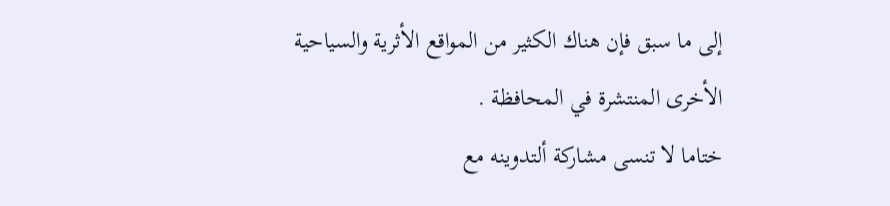إلى ما سبق فإن هناك الكثير من المواقع الأثرية والسياحية الأخرى المنتشرة في المحافظة .
ختاما لا تنسى مشاركة ألتدوينه مع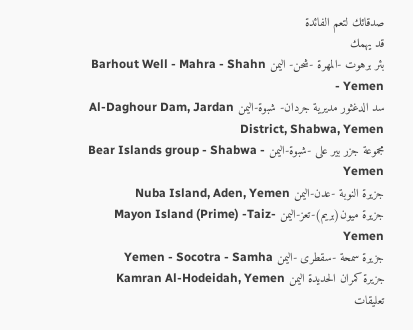صدقائك لتعم الفائدة
قد يهمك
بئر برهوت -المهرة -شحن- اليمن Barhout Well - Mahra - Shahn - Yemen
سد الدغثور مديرية جردان- شبوة-اليمن Al-Daghour Dam, Jardan District, Shabwa, Yemen
مجموعة جزر بير على -شبوة-اليمن Bear Islands group - Shabwa - Yemen
جزيرة النوبة -عدن-اليمن Nuba Island, Aden, Yemen
جزيرة ميون(بريم)-تعز-اليمن Mayon Island (Prime) -Taiz-Yemen
جزيرة سمحة -سقطرى -اليمن Yemen - Socotra - Samha
جزيرة كمران الحديدة اليمن Kamran Al-Hodeidah, Yemen
تعليقات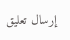إرسال تعليق